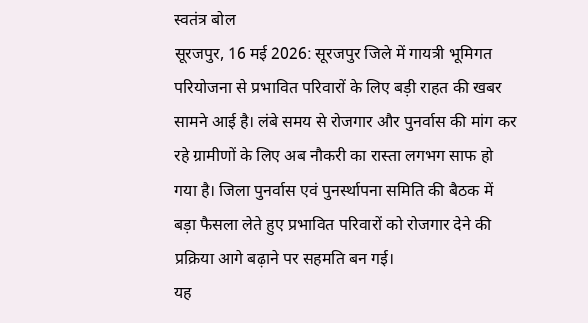स्वतंत्र बोल
सूरजपुर, 16 मई 2026: सूरजपुर जिले में गायत्री भूमिगत परियोजना से प्रभावित परिवारों के लिए बड़ी राहत की खबर सामने आई है। लंबे समय से रोजगार और पुनर्वास की मांग कर रहे ग्रामीणों के लिए अब नौकरी का रास्ता लगभग साफ हो गया है। जिला पुनर्वास एवं पुनर्स्थापना समिति की बैठक में बड़ा फैसला लेते हुए प्रभावित परिवारों को रोजगार देने की प्रक्रिया आगे बढ़ाने पर सहमति बन गई।
यह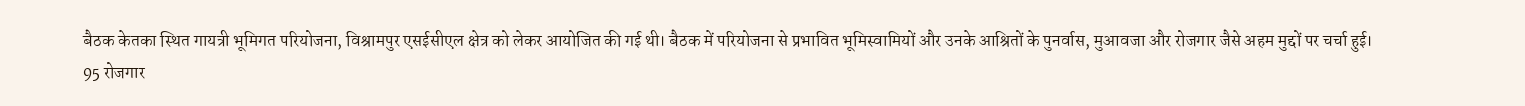बैठक केतका स्थित गायत्री भूमिगत परियोजना, विश्रामपुर एसईसीएल क्षेत्र को लेकर आयोजित की गई थी। बैठक में परियोजना से प्रभावित भूमिस्वामियों और उनके आश्रितों के पुनर्वास, मुआवजा और रोजगार जैसे अहम मुद्दों पर चर्चा हुई।
95 रोजगार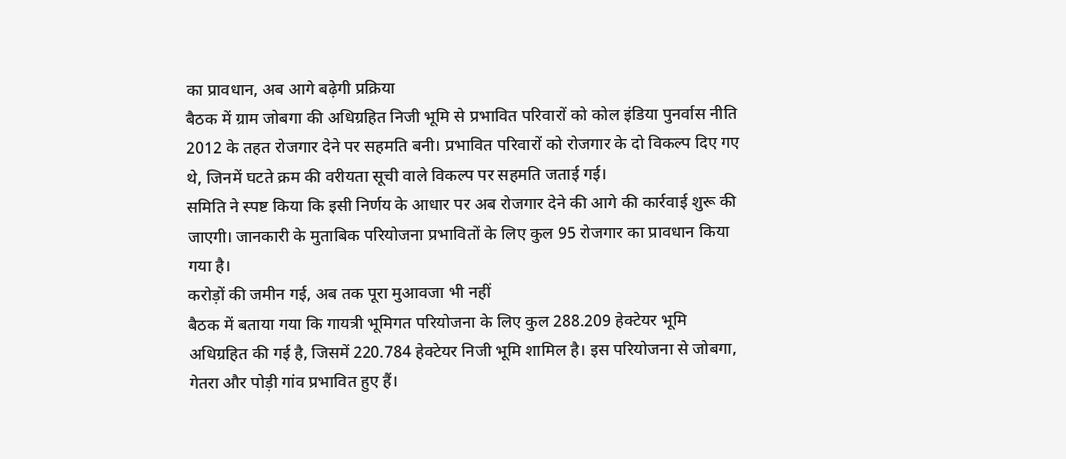का प्रावधान, अब आगे बढ़ेगी प्रक्रिया
बैठक में ग्राम जोबगा की अधिग्रहित निजी भूमि से प्रभावित परिवारों को कोल इंडिया पुनर्वास नीति 2012 के तहत रोजगार देने पर सहमति बनी। प्रभावित परिवारों को रोजगार के दो विकल्प दिए गए थे, जिनमें घटते क्रम की वरीयता सूची वाले विकल्प पर सहमति जताई गई।
समिति ने स्पष्ट किया कि इसी निर्णय के आधार पर अब रोजगार देने की आगे की कार्रवाई शुरू की जाएगी। जानकारी के मुताबिक परियोजना प्रभावितों के लिए कुल 95 रोजगार का प्रावधान किया गया है।
करोड़ों की जमीन गई, अब तक पूरा मुआवजा भी नहीं
बैठक में बताया गया कि गायत्री भूमिगत परियोजना के लिए कुल 288.209 हेक्टेयर भूमि अधिग्रहित की गई है, जिसमें 220.784 हेक्टेयर निजी भूमि शामिल है। इस परियोजना से जोबगा, गेतरा और पोड़ी गांव प्रभावित हुए हैं।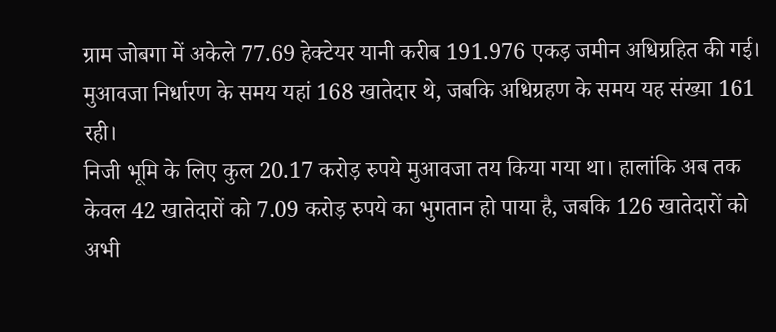ग्राम जोबगा में अकेले 77.69 हेक्टेयर यानी करीब 191.976 एकड़ जमीन अधिग्रहित की गई। मुआवजा निर्धारण के समय यहां 168 खातेदार थे, जबकि अधिग्रहण के समय यह संख्या 161 रही।
निजी भूमि के लिए कुल 20.17 करोड़ रुपये मुआवजा तय किया गया था। हालांकि अब तक केवल 42 खातेदारों को 7.09 करोड़ रुपये का भुगतान हो पाया है, जबकि 126 खातेदारों को अभी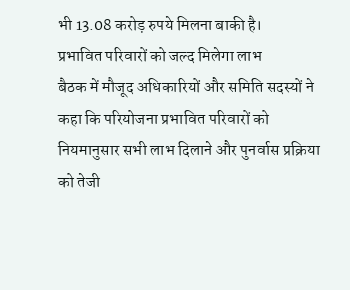भी 13.08 करोड़ रुपये मिलना बाकी है।
प्रभावित परिवारों को जल्द मिलेगा लाभ
बैठक में मौजूद अधिकारियों और समिति सदस्यों ने कहा कि परियोजना प्रभावित परिवारों को नियमानुसार सभी लाभ दिलाने और पुनर्वास प्रक्रिया को तेजी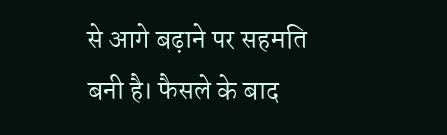से आगे बढ़ाने पर सहमति बनी है। फैसले के बाद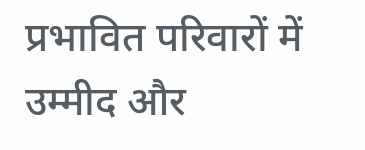प्रभावित परिवारों में उम्मीद और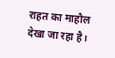राहत का माहौल देखा जा रहा है।